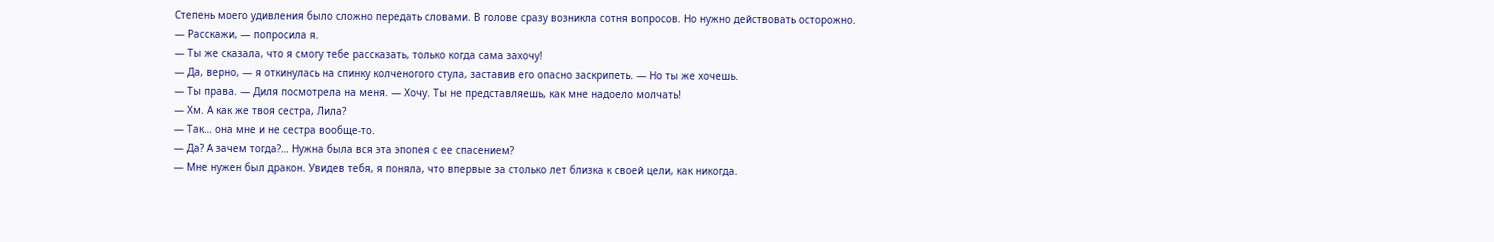Степень моего удивления было сложно передать словами. В голове сразу возникла сотня вопросов. Но нужно действовать осторожно.
— Расскажи, — попросила я.
— Ты же сказала, что я смогу тебе рассказать, только когда сама захочу!
— Да, верно, — я откинулась на спинку колченогого стула, заставив его опасно заскрипеть. — Но ты же хочешь.
— Ты права. — Диля посмотрела на меня. — Хочу. Ты не представляешь, как мне надоело молчать!
— Хм. А как же твоя сестра, Лила?
— Так… она мне и не сестра вообще-то.
— Да? А зачем тогда?… Нужна была вся эта эпопея с ее спасением?
— Мне нужен был дракон. Увидев тебя, я поняла, что впервые за столько лет близка к своей цели, как никогда.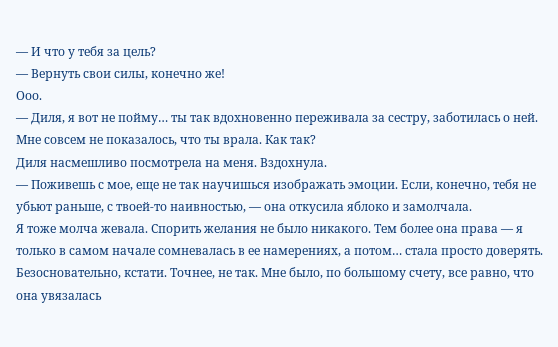— И что у тебя за цель?
— Вернуть свои силы, конечно же!
Ооо.
— Диля, я вот не пойму… ты так вдохновенно переживала за сестру, заботилась о ней. Мне совсем не показалось, что ты врала. Как так?
Диля насмешливо посмотрела на меня. Вздохнула.
— Поживешь с мое, еще не так научишься изображать эмоции. Если, конечно, тебя не убьют раньше, с твоей-то наивностью, — она откусила яблоко и замолчала.
Я тоже молча жевала. Спорить желания не было никакого. Тем более она права — я только в самом начале сомневалась в ее намерениях, а потом… стала просто доверять. Безосновательно, кстати. Точнее, не так. Мне было, по большому счету, все равно, что она увязалась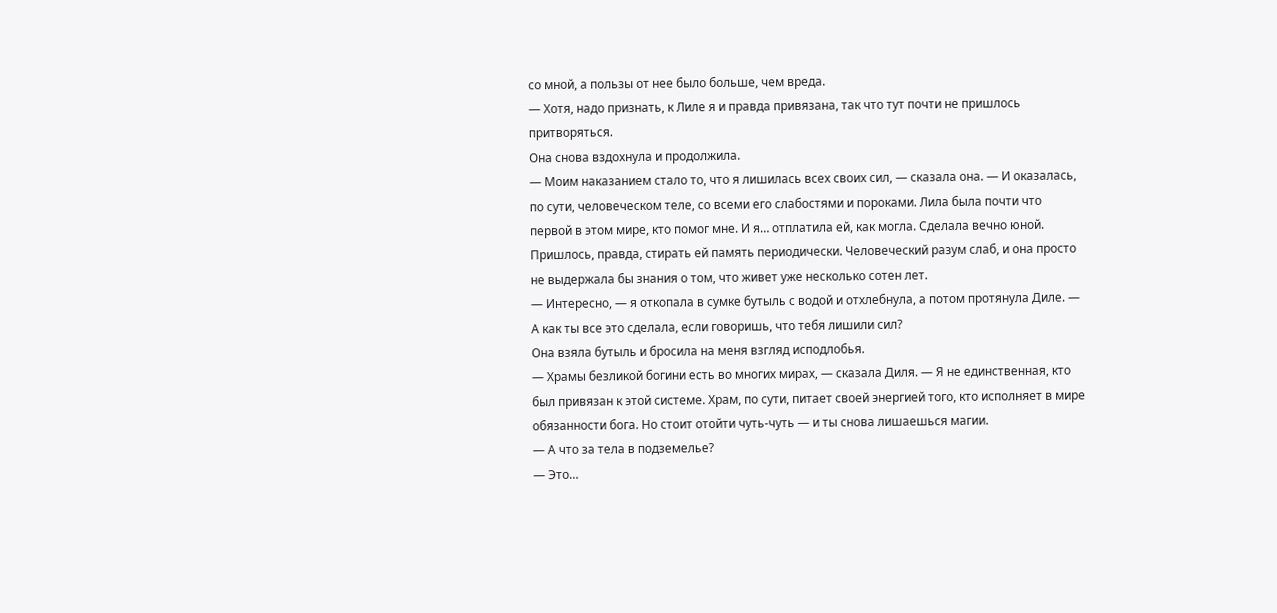со мной, а пользы от нее было больше, чем вреда.
— Хотя, надо признать, к Лиле я и правда привязана, так что тут почти не пришлось притворяться.
Она снова вздохнула и продолжила.
— Моим наказанием стало то, что я лишилась всех своих сил, — сказала она. — И оказалась, по сути, человеческом теле, со всеми его слабостями и пороками. Лила была почти что первой в этом мире, кто помог мне. И я… отплатила ей, как могла. Сделала вечно юной. Пришлось, правда, стирать ей память периодически. Человеческий разум слаб, и она просто не выдержала бы знания о том, что живет уже несколько сотен лет.
— Интересно, — я откопала в сумке бутыль с водой и отхлебнула, а потом протянула Диле. — А как ты все это сделала, если говоришь, что тебя лишили сил?
Она взяла бутыль и бросила на меня взгляд исподлобья.
— Храмы безликой богини есть во многих мирах, — сказала Диля. — Я не единственная, кто был привязан к этой системе. Храм, по сути, питает своей энергией того, кто исполняет в мире обязанности бога. Но стоит отойти чуть-чуть — и ты снова лишаешься магии.
— А что за тела в подземелье?
— Это…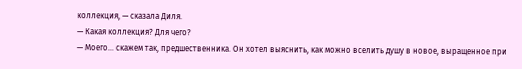коллекция, — сказала Диля.
— Какая коллекция? Для чего?
— Моего… скажем так, предшественника. Он хотел выяснить, как можно вселить душу в новое, выращенное при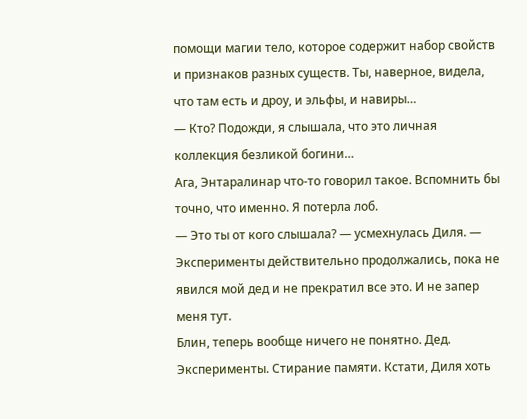помощи магии тело, которое содержит набор свойств и признаков разных существ. Ты, наверное, видела, что там есть и дроу, и эльфы, и навиры…
— Кто? Подожди, я слышала, что это личная коллекция безликой богини…
Ага, Энтаралинар что-то говорил такое. Вспомнить бы точно, что именно. Я потерла лоб.
— Это ты от кого слышала? — усмехнулась Диля. — Эксперименты действительно продолжались, пока не явился мой дед и не прекратил все это. И не запер меня тут.
Блин, теперь вообще ничего не понятно. Дед. Эксперименты. Стирание памяти. Кстати, Диля хоть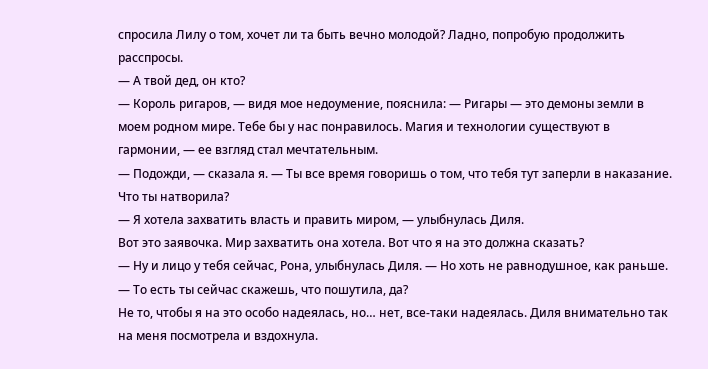спросила Лилу о том, хочет ли та быть вечно молодой? Ладно, попробую продолжить расспросы.
— А твой дед, он кто?
— Король ригаров, — видя мое недоумение, пояснила: — Ригары — это демоны земли в моем родном мире. Тебе бы у нас понравилось. Магия и технологии существуют в гармонии, — ее взгляд стал мечтательным.
— Подожди, — сказала я. — Ты все время говоришь о том, что тебя тут заперли в наказание. Что ты натворила?
— Я хотела захватить власть и править миром, — улыбнулась Диля.
Вот это заявочка. Мир захватить она хотела. Вот что я на это должна сказать?
— Ну и лицо у тебя сейчас, Рона, улыбнулась Диля. — Но хоть не равнодушное, как раньше.
— То есть ты сейчас скажешь, что пошутила, да?
Не то, чтобы я на это особо надеялась, но… нет, все-таки надеялась. Диля внимательно так на меня посмотрела и вздохнула.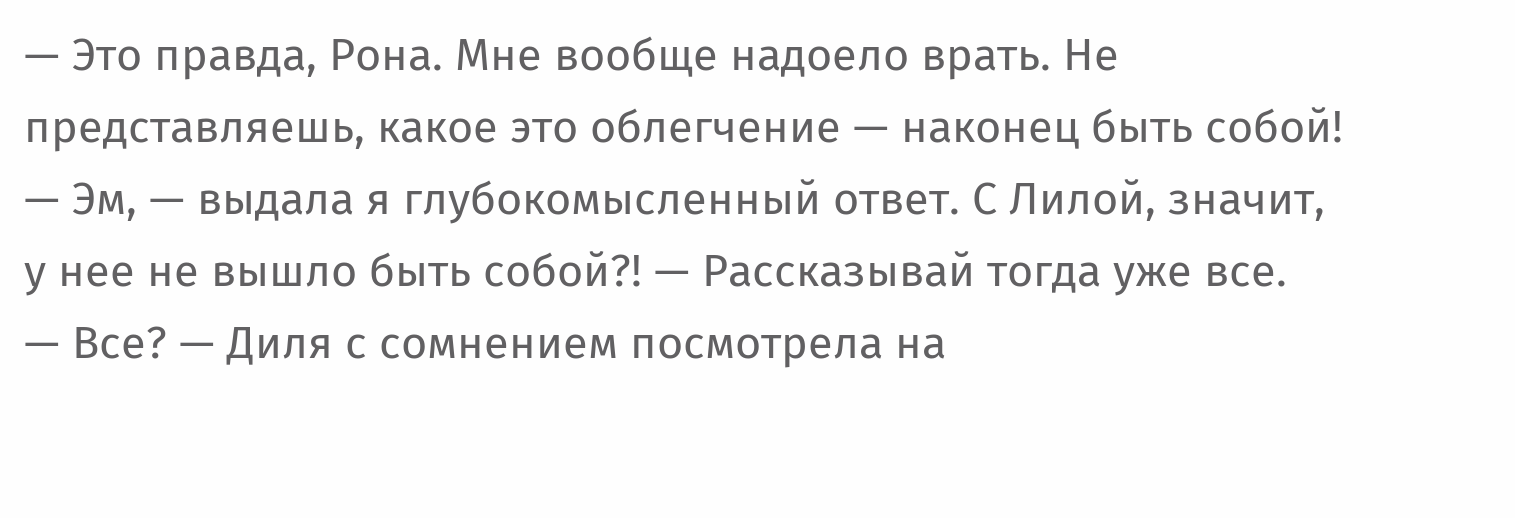— Это правда, Рона. Мне вообще надоело врать. Не представляешь, какое это облегчение — наконец быть собой!
— Эм, — выдала я глубокомысленный ответ. С Лилой, значит, у нее не вышло быть собой?! — Рассказывай тогда уже все.
— Все? — Диля с сомнением посмотрела на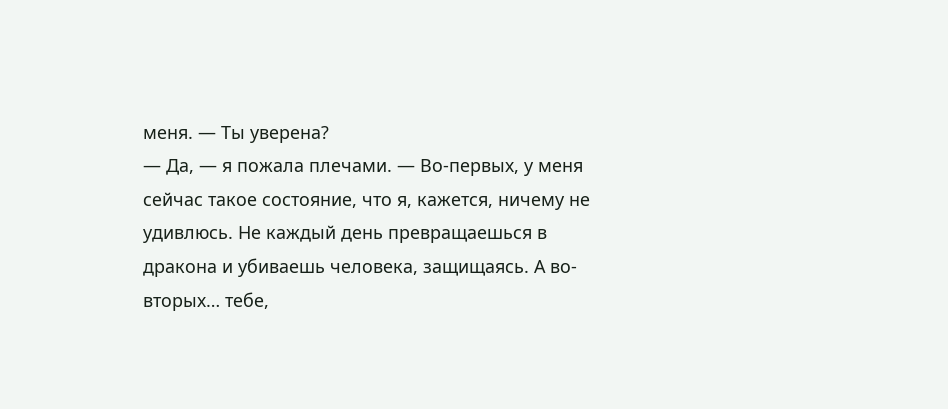меня. — Ты уверена?
— Да, — я пожала плечами. — Во-первых, у меня сейчас такое состояние, что я, кажется, ничему не удивлюсь. Не каждый день превращаешься в дракона и убиваешь человека, защищаясь. А во-вторых… тебе,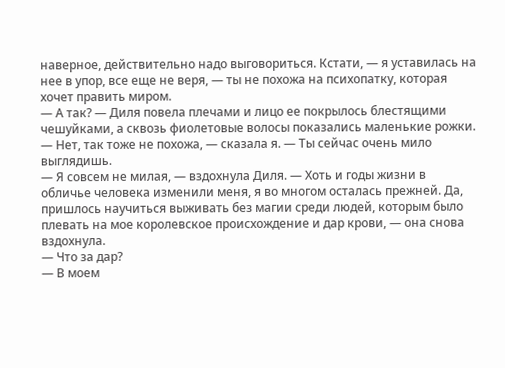наверное, действительно надо выговориться. Кстати, — я уставилась на нее в упор, все еще не веря, — ты не похожа на психопатку, которая хочет править миром.
— А так? — Диля повела плечами и лицо ее покрылось блестящими чешуйками, а сквозь фиолетовые волосы показались маленькие рожки.
— Нет, так тоже не похожа, — сказала я. — Ты сейчас очень мило выглядишь.
— Я совсем не милая, — вздохнула Диля. — Хоть и годы жизни в обличье человека изменили меня, я во многом осталась прежней. Да, пришлось научиться выживать без магии среди людей, которым было плевать на мое королевское происхождение и дар крови, — она снова вздохнула.
— Что за дар?
— В моем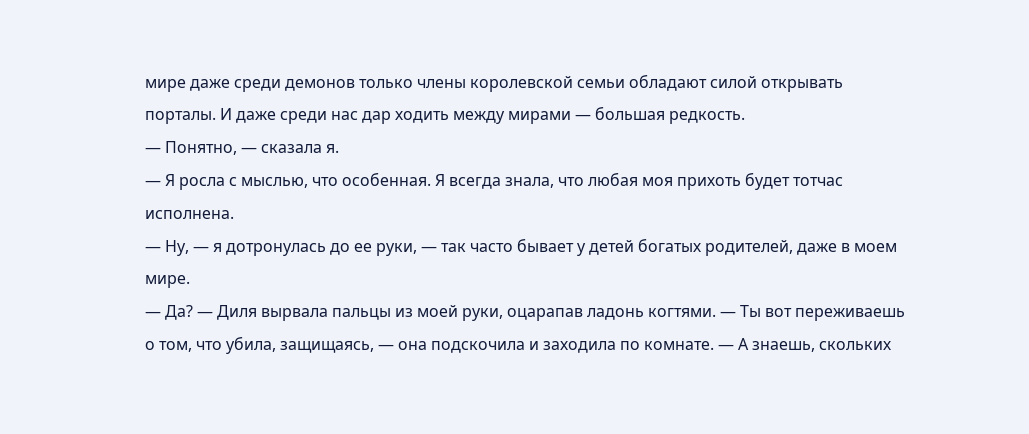мире даже среди демонов только члены королевской семьи обладают силой открывать порталы. И даже среди нас дар ходить между мирами — большая редкость.
— Понятно, — сказала я.
— Я росла с мыслью, что особенная. Я всегда знала, что любая моя прихоть будет тотчас исполнена.
— Ну, — я дотронулась до ее руки, — так часто бывает у детей богатых родителей, даже в моем мире.
— Да? — Диля вырвала пальцы из моей руки, оцарапав ладонь когтями. — Ты вот переживаешь о том, что убила, защищаясь, — она подскочила и заходила по комнате. — А знаешь, скольких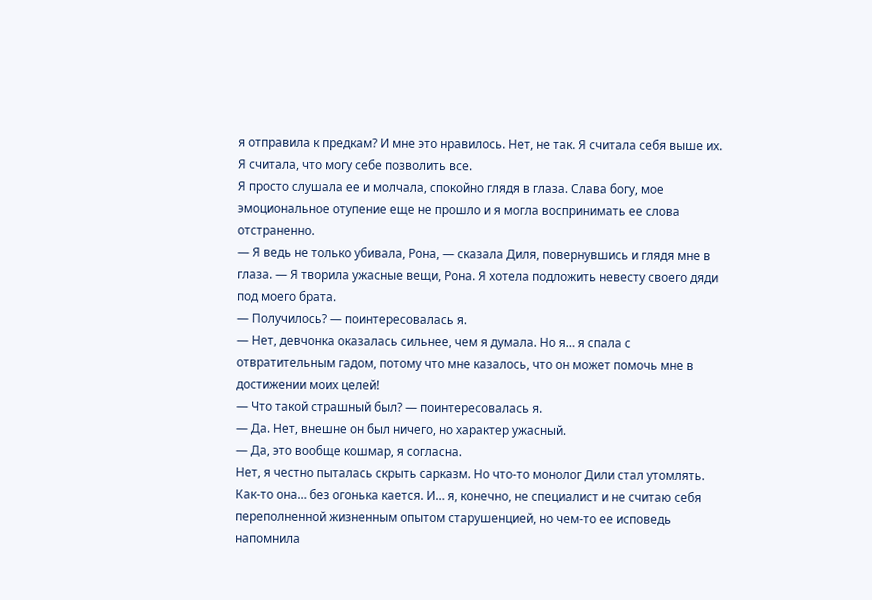я отправила к предкам? И мне это нравилось. Нет, не так. Я считала себя выше их. Я считала, что могу себе позволить все.
Я просто слушала ее и молчала, спокойно глядя в глаза. Слава богу, мое эмоциональное отупение еще не прошло и я могла воспринимать ее слова отстраненно.
— Я ведь не только убивала, Рона, — сказала Диля, повернувшись и глядя мне в глаза. — Я творила ужасные вещи, Рона. Я хотела подложить невесту своего дяди под моего брата.
— Получилось? — поинтересовалась я.
— Нет, девчонка оказалась сильнее, чем я думала. Но я… я спала с отвратительным гадом, потому что мне казалось, что он может помочь мне в достижении моих целей!
— Что такой страшный был? — поинтересовалась я.
— Да. Нет, внешне он был ничего, но характер ужасный.
— Да, это вообще кошмар, я согласна.
Нет, я честно пыталась скрыть сарказм. Но что-то монолог Дили стал утомлять. Как-то она… без огонька кается. И… я, конечно, не специалист и не считаю себя переполненной жизненным опытом старушенцией, но чем-то ее исповедь напомнила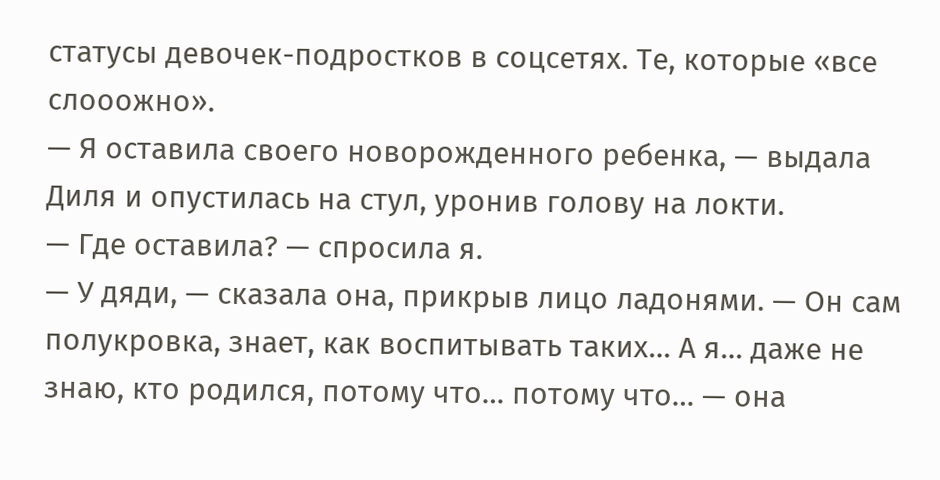статусы девочек-подростков в соцсетях. Те, которые «все слооожно».
— Я оставила своего новорожденного ребенка, — выдала Диля и опустилась на стул, уронив голову на локти.
— Где оставила? — спросила я.
— У дяди, — сказала она, прикрыв лицо ладонями. — Он сам полукровка, знает, как воспитывать таких… А я… даже не знаю, кто родился, потому что… потому что… — она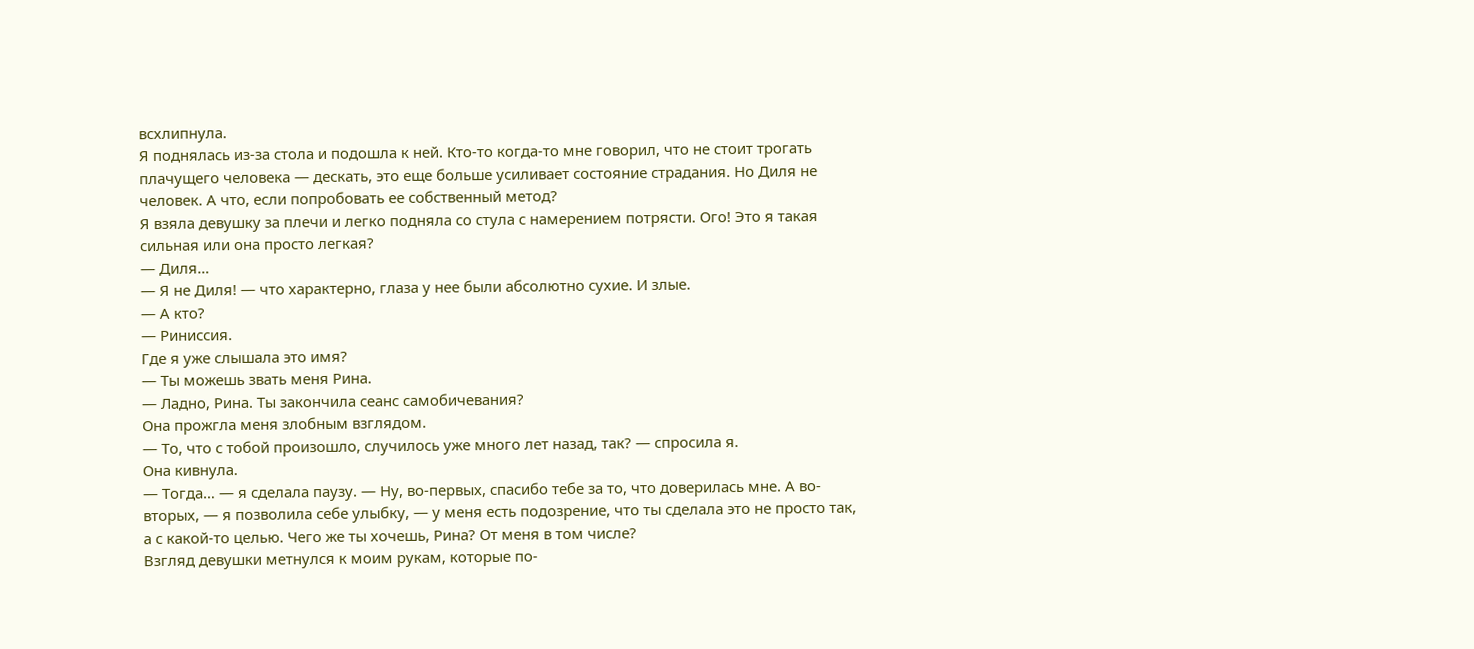всхлипнула.
Я поднялась из-за стола и подошла к ней. Кто-то когда-то мне говорил, что не стоит трогать плачущего человека — дескать, это еще больше усиливает состояние страдания. Но Диля не человек. А что, если попробовать ее собственный метод?
Я взяла девушку за плечи и легко подняла со стула с намерением потрясти. Ого! Это я такая сильная или она просто легкая?
— Диля…
— Я не Диля! — что характерно, глаза у нее были абсолютно сухие. И злые.
— А кто?
— Риниссия.
Где я уже слышала это имя?
— Ты можешь звать меня Рина.
— Ладно, Рина. Ты закончила сеанс самобичевания?
Она прожгла меня злобным взглядом.
— То, что с тобой произошло, случилось уже много лет назад, так? — спросила я.
Она кивнула.
— Тогда… — я сделала паузу. — Ну, во-первых, спасибо тебе за то, что доверилась мне. А во-вторых, — я позволила себе улыбку, — у меня есть подозрение, что ты сделала это не просто так, а с какой-то целью. Чего же ты хочешь, Рина? От меня в том числе?
Взгляд девушки метнулся к моим рукам, которые по-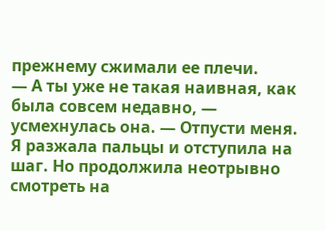прежнему сжимали ее плечи.
— А ты уже не такая наивная, как была совсем недавно, — усмехнулась она. — Отпусти меня.
Я разжала пальцы и отступила на шаг. Но продолжила неотрывно смотреть на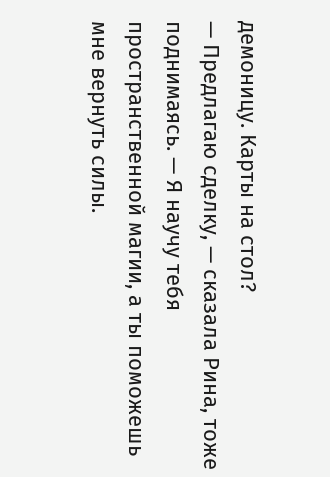демоницу. Карты на стол?
— Предлагаю сделку, — сказала Рина, тоже поднимаясь. — Я научу тебя пространственной магии, а ты поможешь мне вернуть силы.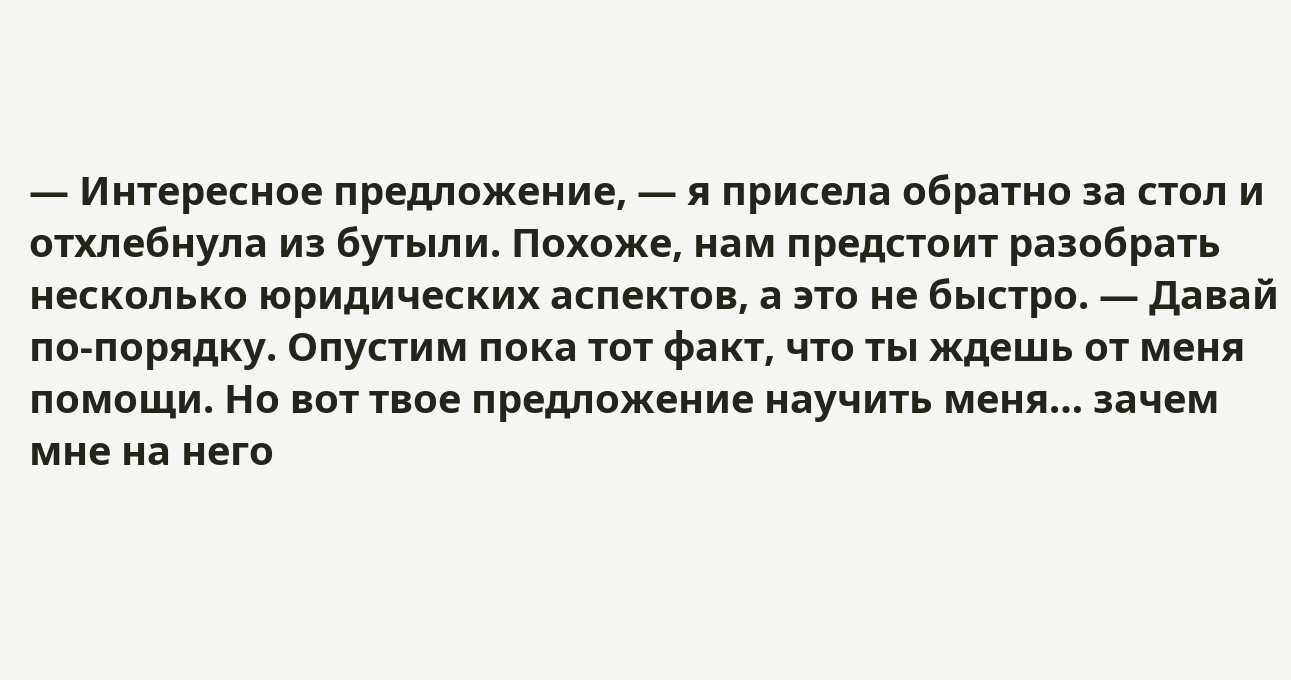— Интересное предложение, — я присела обратно за стол и отхлебнула из бутыли. Похоже, нам предстоит разобрать несколько юридических аспектов, а это не быстро. — Давай по-порядку. Опустим пока тот факт, что ты ждешь от меня помощи. Но вот твое предложение научить меня… зачем мне на него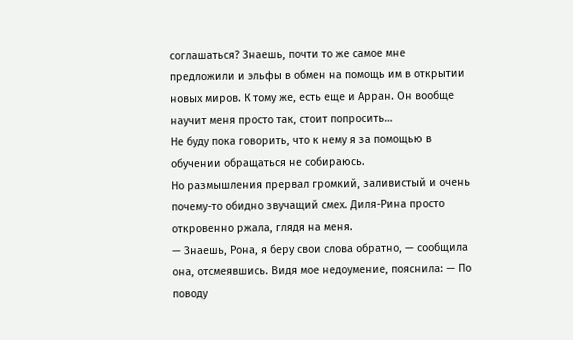соглашаться? Знаешь, почти то же самое мне предложили и эльфы в обмен на помощь им в открытии новых миров. К тому же, есть еще и Арран. Он вообще научит меня просто так, стоит попросить…
Не буду пока говорить, что к нему я за помощью в обучении обращаться не собираюсь.
Но размышления прервал громкий, заливистый и очень почему-то обидно звучащий смех. Диля-Рина просто откровенно ржала, глядя на меня.
— Знаешь, Рона, я беру свои слова обратно, — сообщила она, отсмеявшись. Видя мое недоумение, пояснила: — По поводу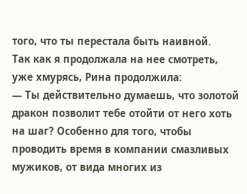того, что ты перестала быть наивной.
Так как я продолжала на нее смотреть, уже хмурясь, Рина продолжила:
— Ты действительно думаешь, что золотой дракон позволит тебе отойти от него хоть на шаг? Особенно для того, чтобы проводить время в компании смазливых мужиков, от вида многих из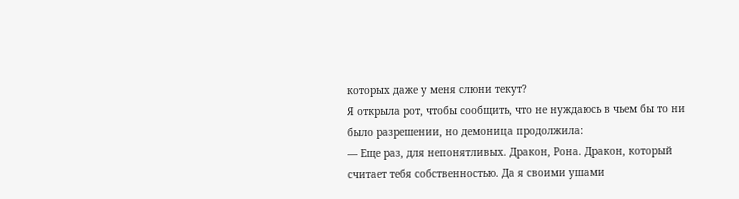которых даже у меня слюни текут?
Я открыла рот, чтобы сообщить, что не нуждаюсь в чьем бы то ни было разрешении, но демоница продолжила:
— Еще раз, для непонятливых. Дракон, Рона. Дракон, который считает тебя собственностью. Да я своими ушами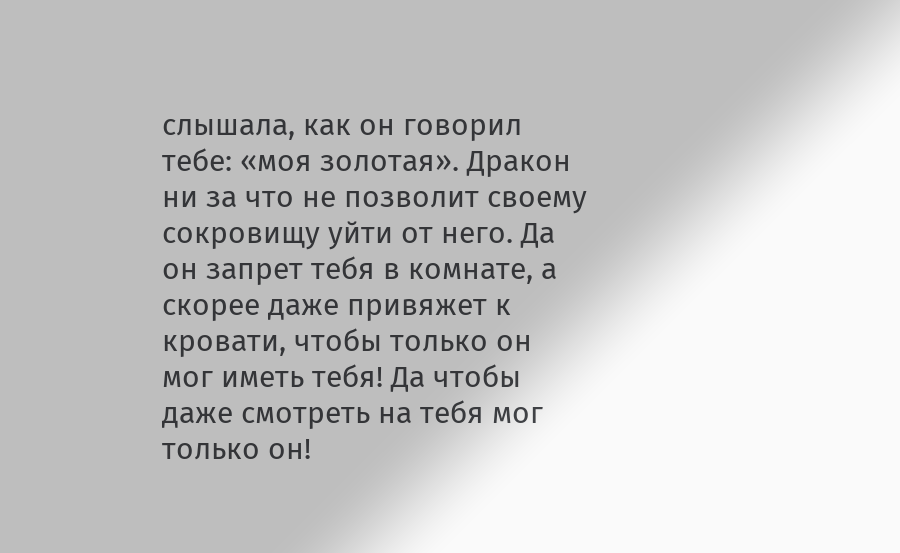слышала, как он говорил тебе: «моя золотая». Дракон ни за что не позволит своему сокровищу уйти от него. Да он запрет тебя в комнате, а скорее даже привяжет к кровати, чтобы только он мог иметь тебя! Да чтобы даже смотреть на тебя мог только он!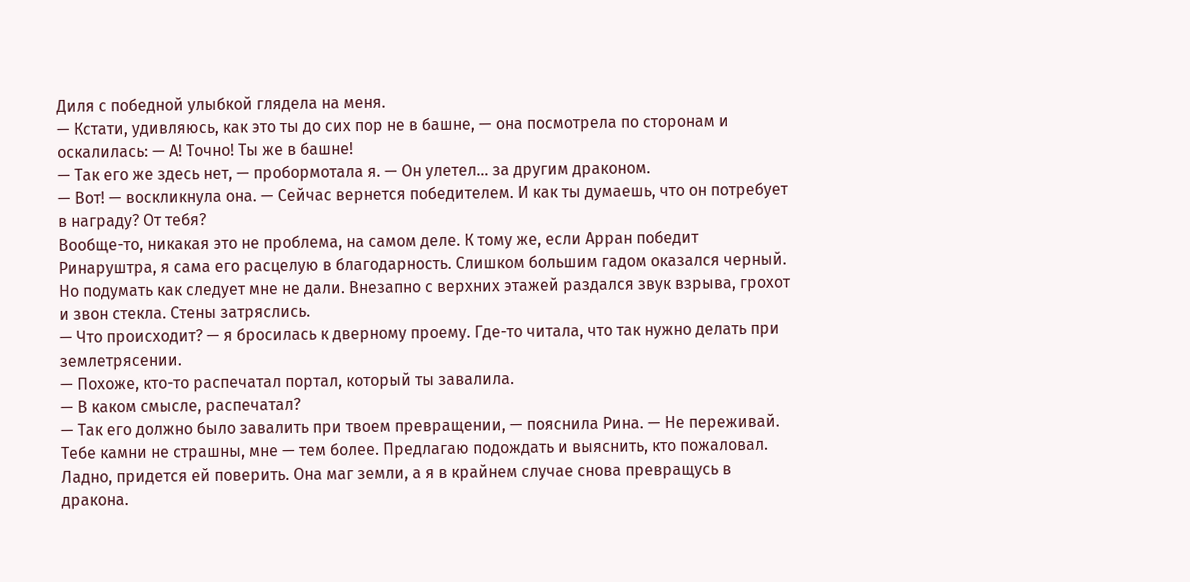Диля с победной улыбкой глядела на меня.
— Кстати, удивляюсь, как это ты до сих пор не в башне, — она посмотрела по сторонам и оскалилась: — А! Точно! Ты же в башне!
— Так его же здесь нет, — пробормотала я. — Он улетел… за другим драконом.
— Вот! — воскликнула она. — Сейчас вернется победителем. И как ты думаешь, что он потребует в награду? От тебя?
Вообще-то, никакая это не проблема, на самом деле. К тому же, если Арран победит Ринаруштра, я сама его расцелую в благодарность. Слишком большим гадом оказался черный.
Но подумать как следует мне не дали. Внезапно с верхних этажей раздался звук взрыва, грохот и звон стекла. Стены затряслись.
— Что происходит? — я бросилась к дверному проему. Где-то читала, что так нужно делать при землетрясении.
— Похоже, кто-то распечатал портал, который ты завалила.
— В каком смысле, распечатал?
— Так его должно было завалить при твоем превращении, — пояснила Рина. — Не переживай. Тебе камни не страшны, мне — тем более. Предлагаю подождать и выяснить, кто пожаловал.
Ладно, придется ей поверить. Она маг земли, а я в крайнем случае снова превращусь в дракона.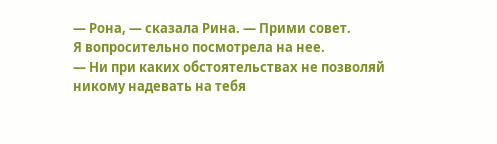— Рона, — сказала Рина. — Прими совет.
Я вопросительно посмотрела на нее.
— Ни при каких обстоятельствах не позволяй никому надевать на тебя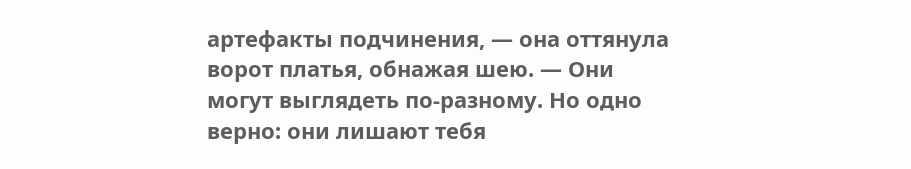артефакты подчинения, — она оттянула ворот платья, обнажая шею. — Они могут выглядеть по-разному. Но одно верно: они лишают тебя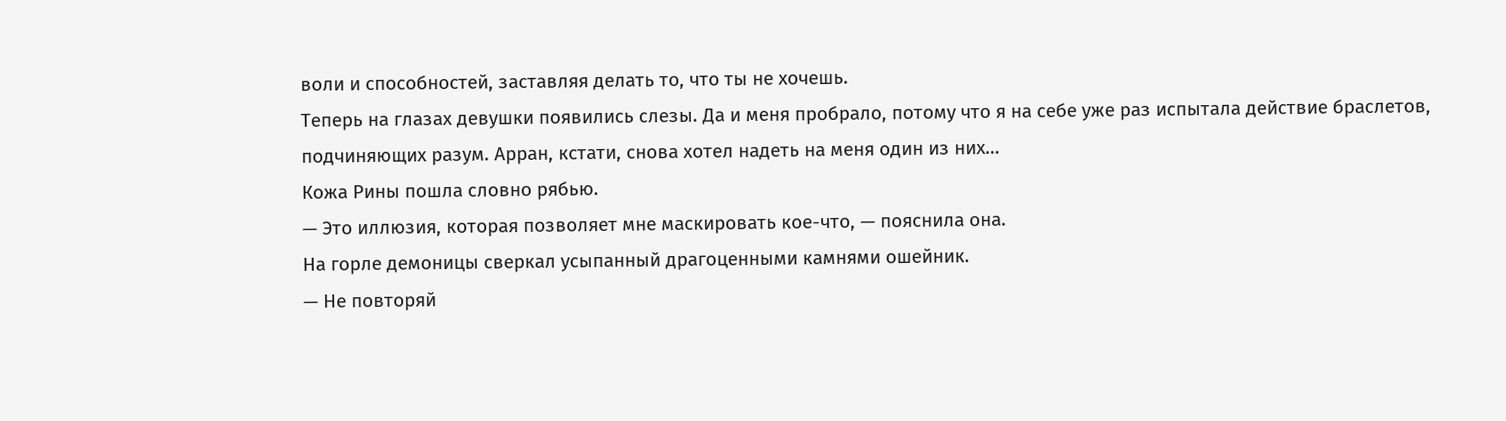воли и способностей, заставляя делать то, что ты не хочешь.
Теперь на глазах девушки появились слезы. Да и меня пробрало, потому что я на себе уже раз испытала действие браслетов, подчиняющих разум. Арран, кстати, снова хотел надеть на меня один из них…
Кожа Рины пошла словно рябью.
— Это иллюзия, которая позволяет мне маскировать кое-что, — пояснила она.
На горле демоницы сверкал усыпанный драгоценными камнями ошейник.
— Не повторяй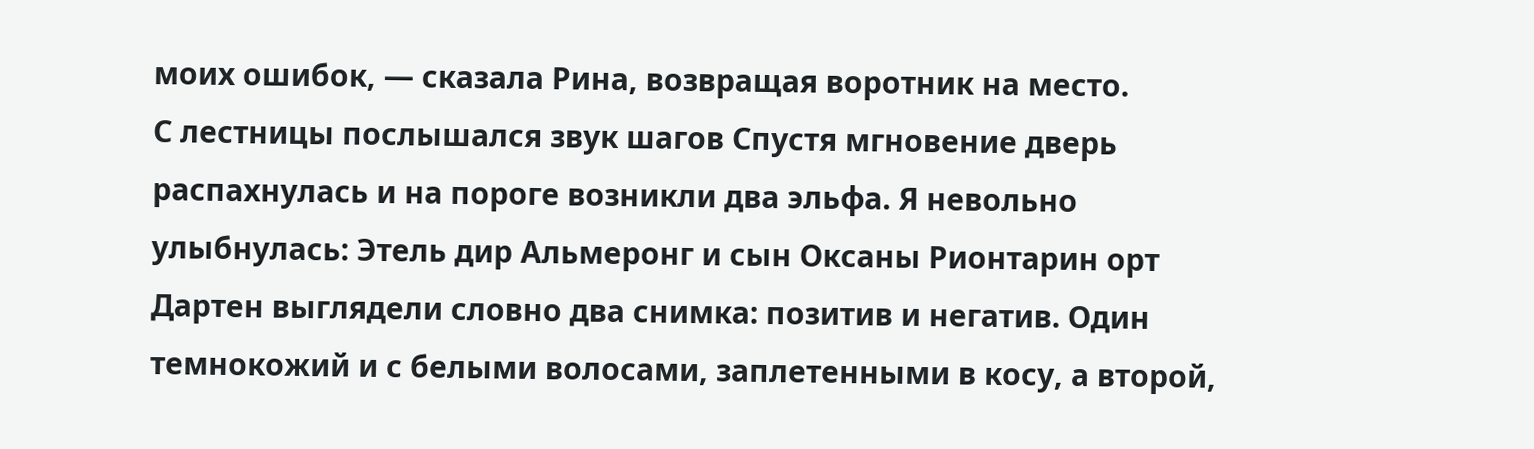моих ошибок, — сказала Рина, возвращая воротник на место.
С лестницы послышался звук шагов Спустя мгновение дверь распахнулась и на пороге возникли два эльфа. Я невольно улыбнулась: Этель дир Альмеронг и сын Оксаны Рионтарин орт Дартен выглядели словно два снимка: позитив и негатив. Один темнокожий и с белыми волосами, заплетенными в косу, а второй,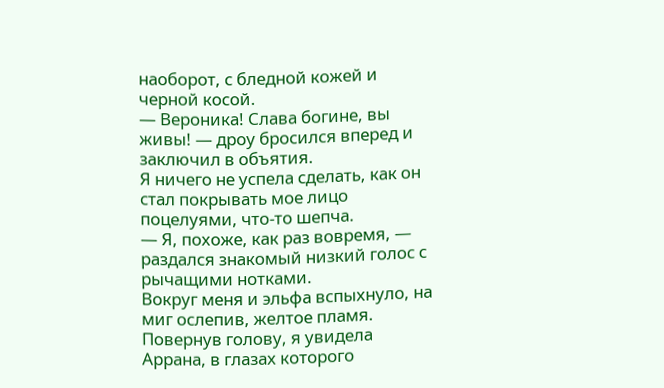наоборот, с бледной кожей и черной косой.
— Вероника! Слава богине, вы живы! — дроу бросился вперед и заключил в объятия.
Я ничего не успела сделать, как он стал покрывать мое лицо поцелуями, что-то шепча.
— Я, похоже, как раз вовремя, — раздался знакомый низкий голос с рычащими нотками.
Вокруг меня и эльфа вспыхнуло, на миг ослепив, желтое пламя. Повернув голову, я увидела Аррана, в глазах которого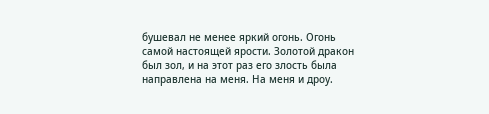бушевал не менее яркий огонь. Огонь самой настоящей ярости. Золотой дракон был зол, и на этот раз его злость была направлена на меня. На меня и дроу.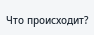Что происходит?